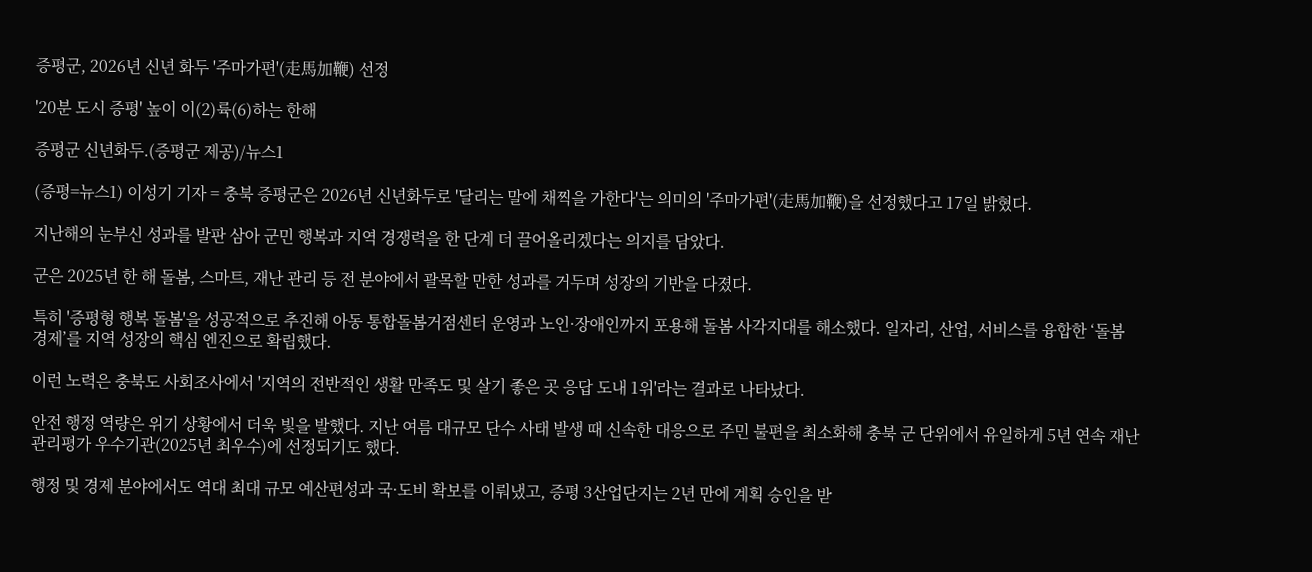증평군, 2026년 신년 화두 '주마가편'(走馬加鞭) 선정

'20분 도시 증평' 높이 이(2)륙(6)하는 한해

증평군 신년화두.(증평군 제공)/뉴스1

(증평=뉴스1) 이성기 기자 = 충북 증평군은 2026년 신년화두로 '달리는 말에 채찍을 가한다'는 의미의 '주마가편'(走馬加鞭)을 선정했다고 17일 밝혔다.

지난해의 눈부신 성과를 발판 삼아 군민 행복과 지역 경쟁력을 한 단계 더 끌어올리겠다는 의지를 담았다.

군은 2025년 한 해 돌봄, 스마트, 재난 관리 등 전 분야에서 괄목할 만한 성과를 거두며 성장의 기반을 다졌다.

특히 '증평형 행복 돌봄'을 성공적으로 추진해 아동 통합돌봄거점센터 운영과 노인·장애인까지 포용해 돌봄 사각지대를 해소했다. 일자리, 산업, 서비스를 융합한 ‘돌봄 경제’를 지역 성장의 핵심 엔진으로 확립했다.

이런 노력은 충북도 사회조사에서 '지역의 전반적인 생활 만족도 및 살기 좋은 곳 응답 도내 1위'라는 결과로 나타났다.

안전 행정 역량은 위기 상황에서 더욱 빛을 발했다. 지난 여름 대규모 단수 사태 발생 때 신속한 대응으로 주민 불편을 최소화해 충북 군 단위에서 유일하게 5년 연속 재난관리평가 우수기관(2025년 최우수)에 선정되기도 했다.

행정 및 경제 분야에서도 역대 최대 규모 예산편성과 국·도비 확보를 이뤄냈고, 증평 3산업단지는 2년 만에 계획 승인을 받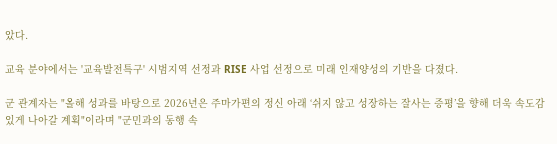았다.

교육 분야에서는 '교육발전특구' 시범지역 선정과 RISE 사업 선정으로 미래 인재양성의 기반을 다졌다.

군 관계자는 "올해 성과를 바탕으로 2026년은 주마가편의 정신 아래 ‘쉬지 않고 성장하는 잘사는 증평’을 향해 더욱 속도감 있게 나아갈 계획"이라며 "군민과의 동행 속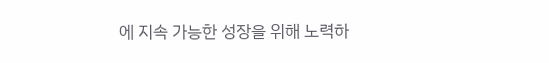에 지속 가능한 성장을 위해 노력하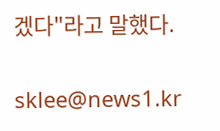겠다"라고 말했다.

sklee@news1.kr